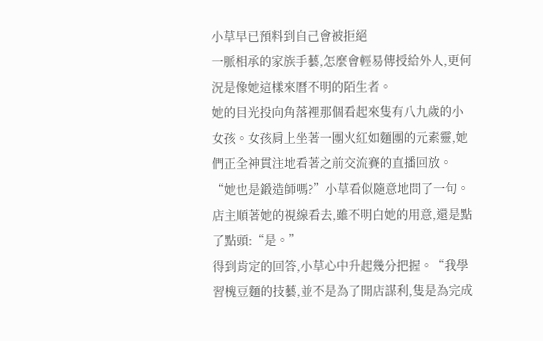小草早已預料到自己會被拒絕
一脈相承的家族手藝,怎麼會輕易傳授給外人,更何況是像她這樣來曆不明的陌生者。
她的目光投向角落裡那個看起來隻有八九歲的小女孩。女孩肩上坐著一團火紅如麵團的元素靈,她們正全神貫注地看著之前交流賽的直播回放。
“她也是鍛造師嗎?”小草看似隨意地問了一句。
店主順著她的視線看去,雖不明白她的用意,還是點了點頭:“是。”
得到肯定的回答,小草心中升起幾分把握。“我學習槐豆麵的技藝,並不是為了開店謀利,隻是為完成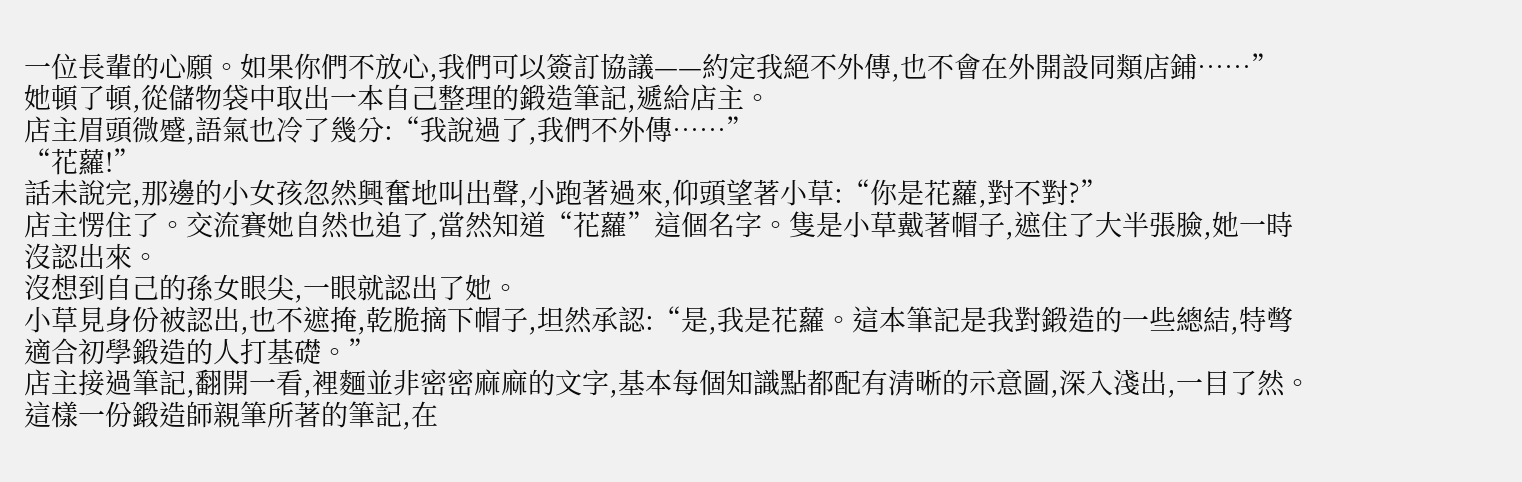一位長輩的心願。如果你們不放心,我們可以簽訂協議——約定我絕不外傳,也不會在外開設同類店鋪……”
她頓了頓,從儲物袋中取出一本自己整理的鍛造筆記,遞給店主。
店主眉頭微蹙,語氣也冷了幾分:“我說過了,我們不外傳……”
“花蘿!”
話未說完,那邊的小女孩忽然興奮地叫出聲,小跑著過來,仰頭望著小草:“你是花蘿,對不對?”
店主愣住了。交流賽她自然也追了,當然知道“花蘿”這個名字。隻是小草戴著帽子,遮住了大半張臉,她一時沒認出來。
沒想到自己的孫女眼尖,一眼就認出了她。
小草見身份被認出,也不遮掩,乾脆摘下帽子,坦然承認:“是,我是花蘿。這本筆記是我對鍛造的一些總結,特彆適合初學鍛造的人打基礎。”
店主接過筆記,翻開一看,裡麵並非密密麻麻的文字,基本每個知識點都配有清晰的示意圖,深入淺出,一目了然。
這樣一份鍛造師親筆所著的筆記,在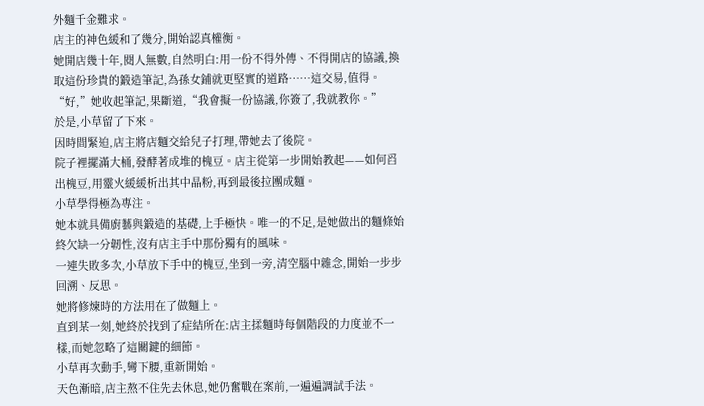外麵千金難求。
店主的神色緩和了幾分,開始認真權衡。
她開店幾十年,閱人無數,自然明白:用一份不得外傳、不得開店的協議,換取這份珍貴的鍛造筆記,為孫女鋪就更堅實的道路……這交易,值得。
“好,”她收起筆記,果斷道,“我會擬一份協議,你簽了,我就教你。”
於是,小草留了下來。
因時間緊迫,店主將店麵交給兒子打理,帶她去了後院。
院子裡擺滿大桶,發酵著成堆的槐豆。店主從第一步開始教起——如何舀出槐豆,用靈火緩緩析出其中晶粉,再到最後拉團成麵。
小草學得極為專注。
她本就具備廚藝與鍛造的基礎,上手極快。唯一的不足,是她做出的麵條始終欠缺一分韌性,沒有店主手中那份獨有的風味。
一連失敗多次,小草放下手中的槐豆,坐到一旁,清空腦中雜念,開始一步步回溯、反思。
她將修煉時的方法用在了做麵上。
直到某一刻,她終於找到了症結所在:店主揉麵時每個階段的力度並不一樣,而她忽略了這關鍵的細節。
小草再次動手,彎下腰,重新開始。
天色漸暗,店主熬不住先去休息,她仍奮戰在案前,一遍遍調試手法。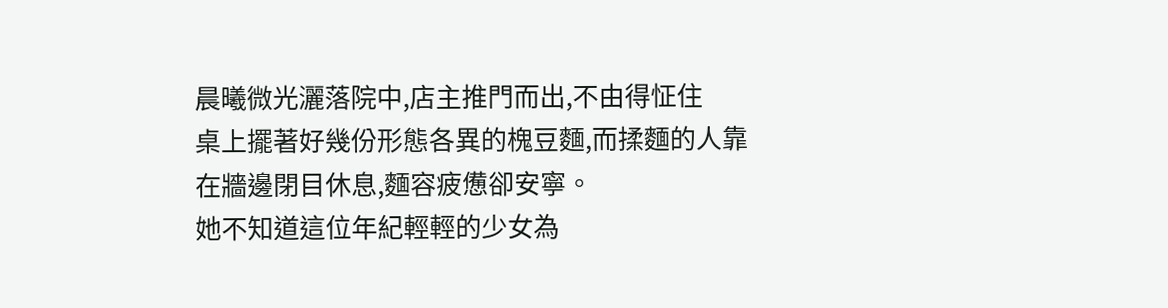晨曦微光灑落院中,店主推門而出,不由得怔住
桌上擺著好幾份形態各異的槐豆麵,而揉麵的人靠在牆邊閉目休息,麵容疲憊卻安寧。
她不知道這位年紀輕輕的少女為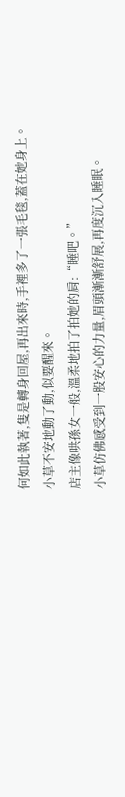何如此執著,隻是轉身回屋,再出來時,手裡多了一張毛毯,蓋在她身上。
小草不安地動了動,似要醒來。
店主像哄孫女一般,溫柔地拍了拍她的肩:“睡吧。”
小草仿佛感受到一股安心的力量,眉頭漸漸舒展,再度沉入睡眠。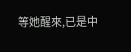等她醒來,已是中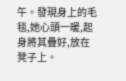午。發現身上的毛毯,她心頭一暖,起身將其疊好,放在凳子上。